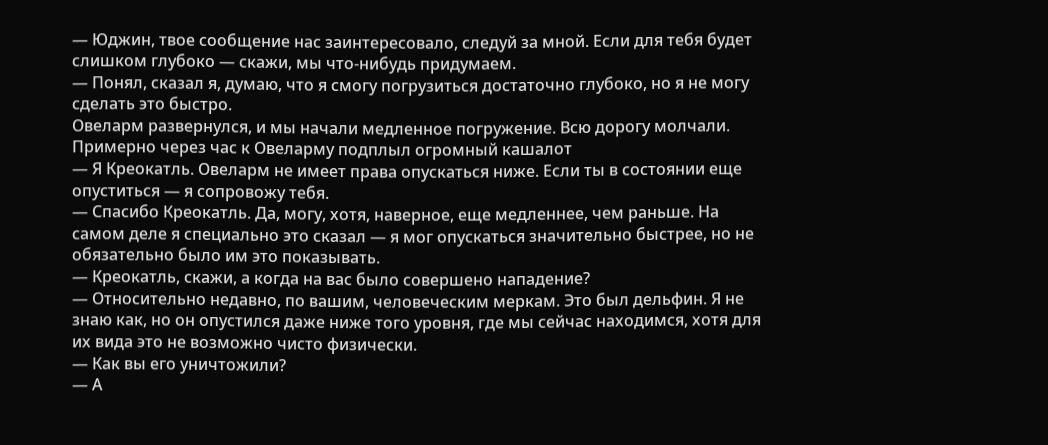— Юджин, твое сообщение нас заинтересовало, следуй за мной. Если для тебя будет слишком глубоко — скажи, мы что-нибудь придумаем.
— Понял, сказал я, думаю, что я смогу погрузиться достаточно глубоко, но я не могу сделать это быстро.
Овеларм развернулся, и мы начали медленное погружение. Всю дорогу молчали. Примерно через час к Овеларму подплыл огромный кашалот
— Я Креокатль. Овеларм не имеет права опускаться ниже. Если ты в состоянии еще опуститься — я сопровожу тебя.
— Спасибо Креокатль. Да, могу, хотя, наверное, еще медленнее, чем раньше. На самом деле я специально это сказал — я мог опускаться значительно быстрее, но не обязательно было им это показывать.
— Креокатль, скажи, а когда на вас было совершено нападение?
— Относительно недавно, по вашим, человеческим меркам. Это был дельфин. Я не знаю как, но он опустился даже ниже того уровня, где мы сейчас находимся, хотя для их вида это не возможно чисто физически.
— Как вы его уничтожили?
— А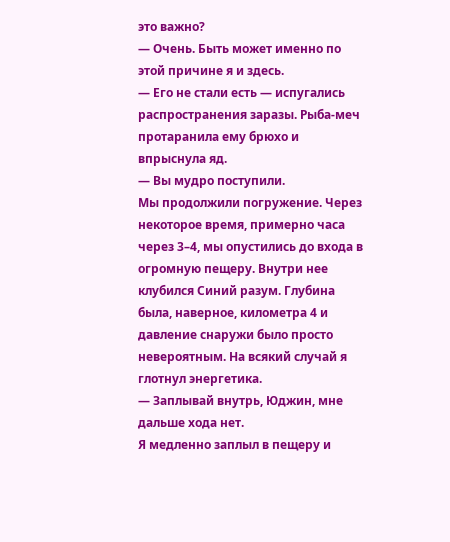это важно?
— Очень. Быть может именно по этой причине я и здесь.
— Его не стали есть — испугались распространения заразы. Рыба-меч протаранила ему брюхо и впрыснула яд.
— Вы мудро поступили.
Мы продолжили погружение. Через некоторое время, примерно часа через 3–4, мы опустились до входа в огромную пещеру. Внутри нее клубился Синий разум. Глубина была, наверное, километра 4 и давление снаружи было просто невероятным. На всякий случай я глотнул энергетика.
— Заплывай внутрь, Юджин, мне дальше хода нет.
Я медленно заплыл в пещеру и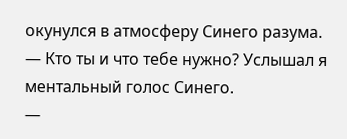окунулся в атмосферу Синего разума.
— Кто ты и что тебе нужно? Услышал я ментальный голос Синего.
—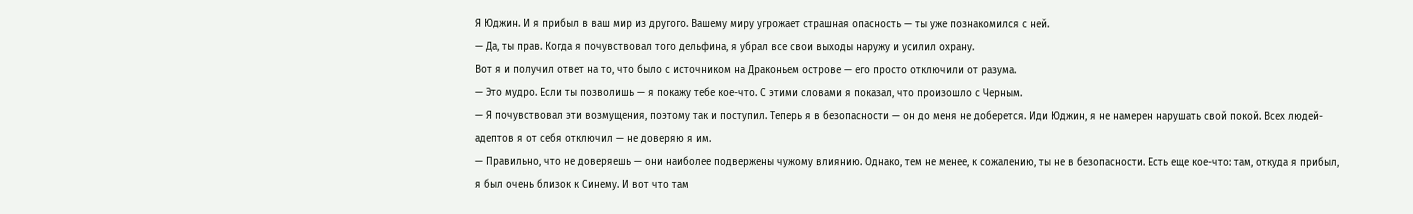Я Юджин. И я прибыл в ваш мир из другого. Вашему миру угрожает страшная опасность — ты уже познакомился с ней.
— Да, ты прав. Когда я почувствовал того дельфина, я убрал все свои выходы наружу и усилил охрану.
Вот я и получил ответ на то, что было с источником на Драконьем острове — его просто отключили от разума.
— Это мудро. Если ты позволишь — я покажу тебе кое-что. С этими словами я показал, что произошло с Черным.
— Я почувствовал эти возмущения, поэтому так и поступил. Теперь я в безопасности — он до меня не доберется. Иди Юджин, я не намерен нарушать свой покой. Всех людей-адептов я от себя отключил — не доверяю я им.
— Правильно, что не доверяешь — они наиболее подвержены чужому влиянию. Однако, тем не менее, к сожалению, ты не в безопасности. Есть еще кое-что: там, откуда я прибыл, я был очень близок к Синему. И вот что там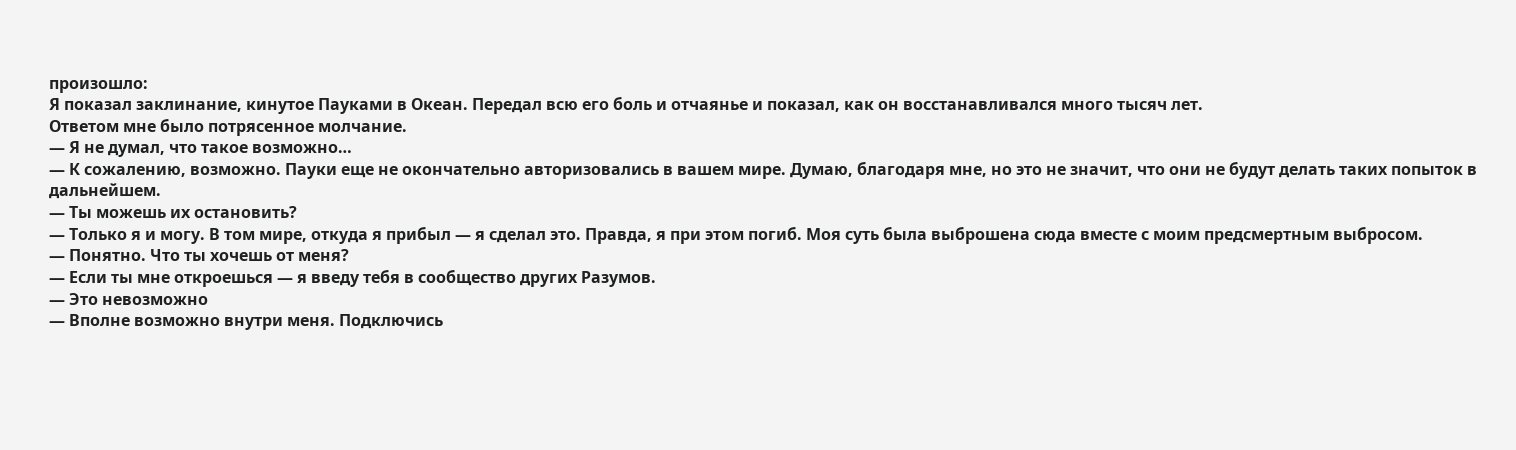произошло:
Я показал заклинание, кинутое Пауками в Океан. Передал всю его боль и отчаянье и показал, как он восстанавливался много тысяч лет.
Ответом мне было потрясенное молчание.
— Я не думал, что такое возможно…
— К сожалению, возможно. Пауки еще не окончательно авторизовались в вашем мире. Думаю, благодаря мне, но это не значит, что они не будут делать таких попыток в дальнейшем.
— Ты можешь их остановить?
— Только я и могу. В том мире, откуда я прибыл — я сделал это. Правда, я при этом погиб. Моя суть была выброшена сюда вместе с моим предсмертным выбросом.
— Понятно. Что ты хочешь от меня?
— Если ты мне откроешься — я введу тебя в сообщество других Разумов.
— Это невозможно
— Вполне возможно внутри меня. Подключись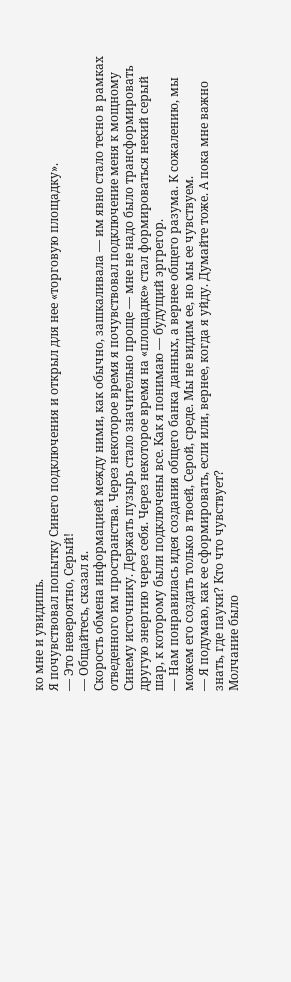ко мне и увидишь.
Я почувствовал попытку Синего подключения и открыл для нее «торговую площадку».
— Это невероятно, Серый!
— Общайтесь, сказал я.
Скорость обмена информацией между ними, как обычно, зашкаливала — им явно стало тесно в рамках отведенного им пространства. Через некоторое время я почувствовал подключение меня к мощному Синему источнику. Держать пузырь стало значительно проще — мне не надо было трансформировать другую энергию через себя. Через некоторое время на «площадке» стал формироваться некий серый шар, к которому были подключены все. Как я понимаю — будущий эргрегор.
— Нам понравилась идея создания общего банка данных, а вернее общего разума. К сожалению, мы можем его создать только в твоей, Серой, среде. Мы не видим ее, но мы ее чувствуем.
— Я подумаю, как ее сформировать, если или, вернее, когда я уйду. Думайте тоже. А пока мне важно знать, где пауки? Кто что чувствует?
Молчание было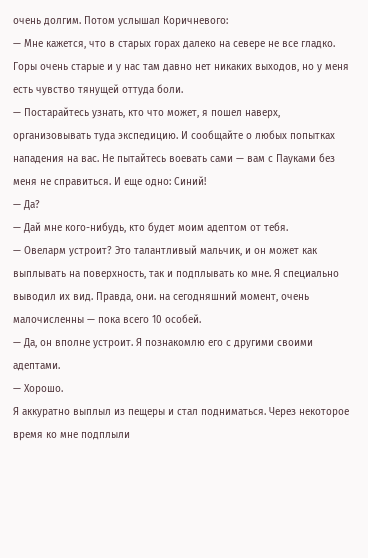очень долгим. Потом услышал Коричневого:
— Мне кажется, что в старых горах далеко на севере не все гладко. Горы очень старые и у нас там давно нет никаких выходов, но у меня есть чувство тянущей оттуда боли.
— Постарайтесь узнать, кто что может, я пошел наверх, организовывать туда экспедицию. И сообщайте о любых попытках нападения на вас. Не пытайтесь воевать сами — вам с Пауками без меня не справиться. И еще одно: Синий!
— Да?
— Дай мне кого-нибудь, кто будет моим адептом от тебя.
— Овеларм устроит? Это талантливый мальчик, и он может как выплывать на поверхность, так и подплывать ко мне. Я специально выводил их вид. Правда, они. на сегодняшний момент, очень малочисленны — пока всего 10 особей.
— Да, он вполне устроит. Я познакомлю его с другими своими адептами.
— Хорошо.
Я аккуратно выплыл из пещеры и стал подниматься. Через некоторое время ко мне подплыли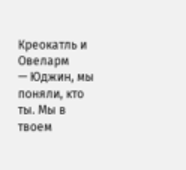Креокатль и Овеларм
— Юджин, мы поняли, кто ты. Мы в твоем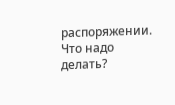распоряжении. Что надо делать?